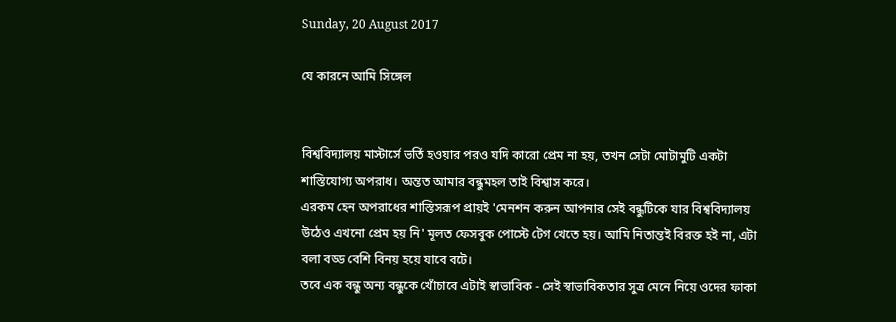Sunday, 20 August 2017

যে কারনে আমি সিঙ্গেল


বিশ্ববিদ্যালয় মাস্টার্সে ভর্তি হওয়ার পরও যদি কারো প্রেম না হয়, তখন সেটা মোটামুটি একটা শাস্তিযোগ্য অপরাধ। অন্তত আমার বন্ধুমহল তাই বিশ্বাস করে।
এরকম হেন অপরাধের শাস্তিসরূপ প্রায়ই 'মেনশন করুন আপনার সেই বন্ধুটিকে যার বিশ্ববিদ্যালয় উঠেও এখনো প্রেম হয় নি' মূলত ফেসবুক পোস্টে টেগ খেতে হয়। আমি নিতান্তই বিরক্ত হই না, এটা বলা বড্ড বেশি বিনয় হয়ে যাবে বটে।
তবে এক বন্ধু অন্য বন্ধুকে খোঁচাবে এটাই স্বাভাবিক - সেই স্বাভাবিকতার সুত্র মেনে নিয়ে ওদের ফাকা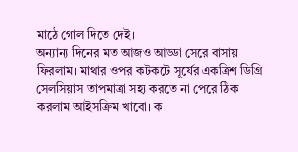মাঠে গোল দিতে দেই।
অন্যান্য দিনের মত আজও আড্ডা সেরে বাসায় ফিরলাম। মাথার ওপর কটকটে সূর্যের একত্রিশ ডিগ্রি সেলসিয়াস তাপমাত্রা সহ্য করতে না পেরে ঠিক করলাম আইসক্রিম খাবো। ক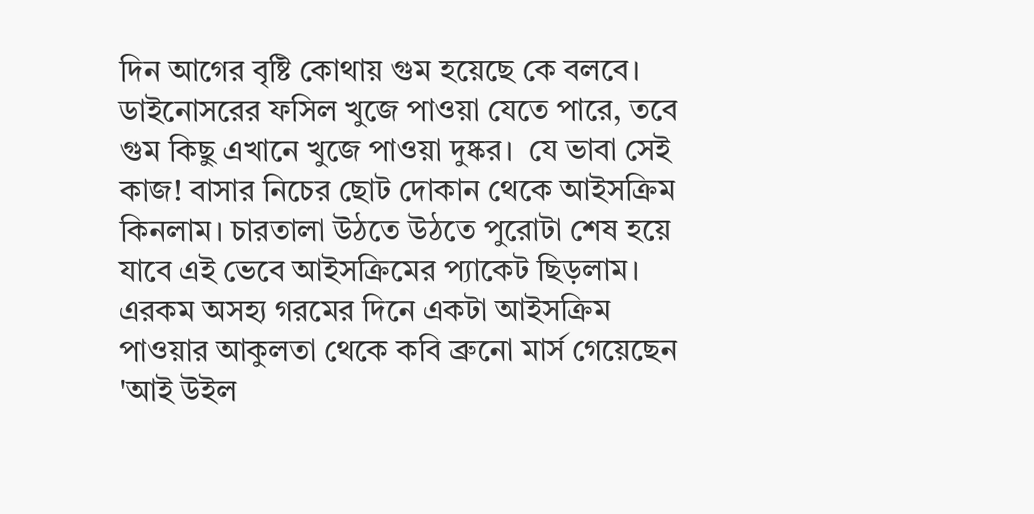দিন আগের বৃষ্টি কোথায় গুম হয়েছে কে বলবে। ডাইনোসরের ফসিল খুজে পাওয়া যেতে পারে, তবে গুম কিছু এখানে খুজে পাওয়া দুষ্কর।  যে ভাবা সেই কাজ! বাসার নিচের ছোট দোকান থেকে আইসক্রিম কিনলাম। চারতালা উঠতে উঠতে পুরোটা শেষ হয়ে যাবে এই ভেবে আইসক্রিমের প্যাকেট ছিড়লাম। এরকম অসহ্য গরমের দিনে একটা আইসক্রিম পাওয়ার আকুলতা থেকে কবি ব্রুনো মার্স গেয়েছেন 'আই উইল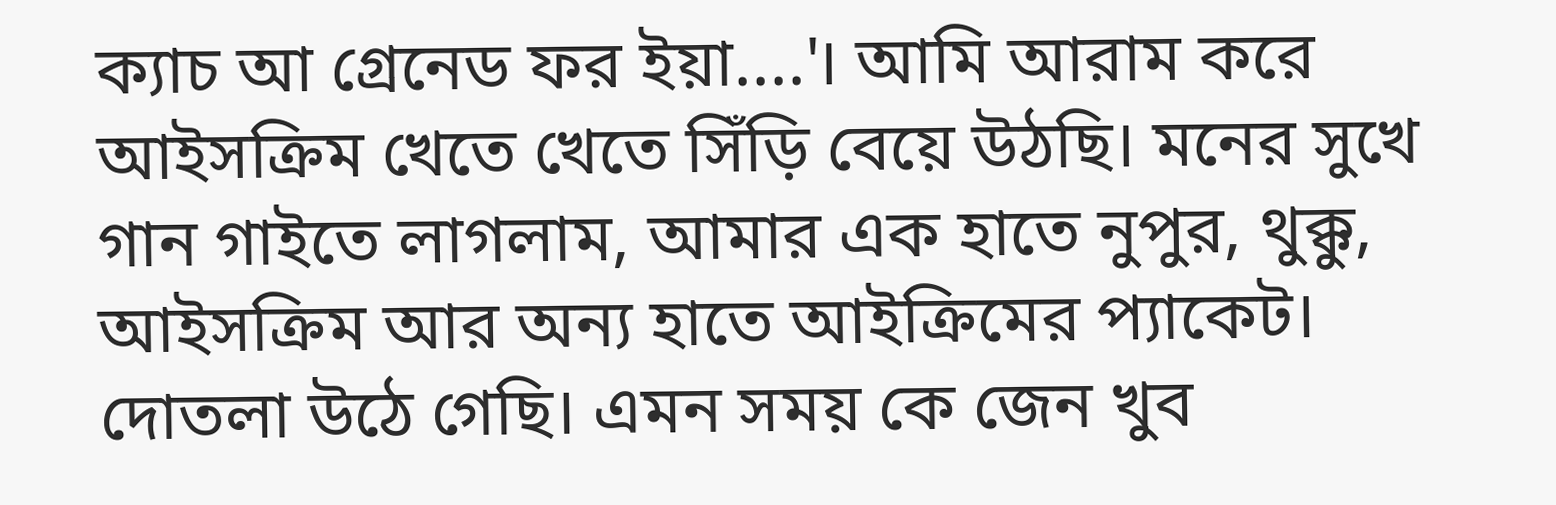ক্যাচ আ গ্রেনেড ফর ইয়া....'। আমি আরাম করে আইসক্রিম খেতে খেতে সিঁড়ি বেয়ে উঠছি। মনের সুখে গান গাইতে লাগলাম, আমার এক হাতে নুপুর, থুক্কু, আইসক্রিম আর অন্য হাতে আইক্রিমের প্যাকেট।
দোতলা উঠে গেছি। এমন সময় কে জেন খুব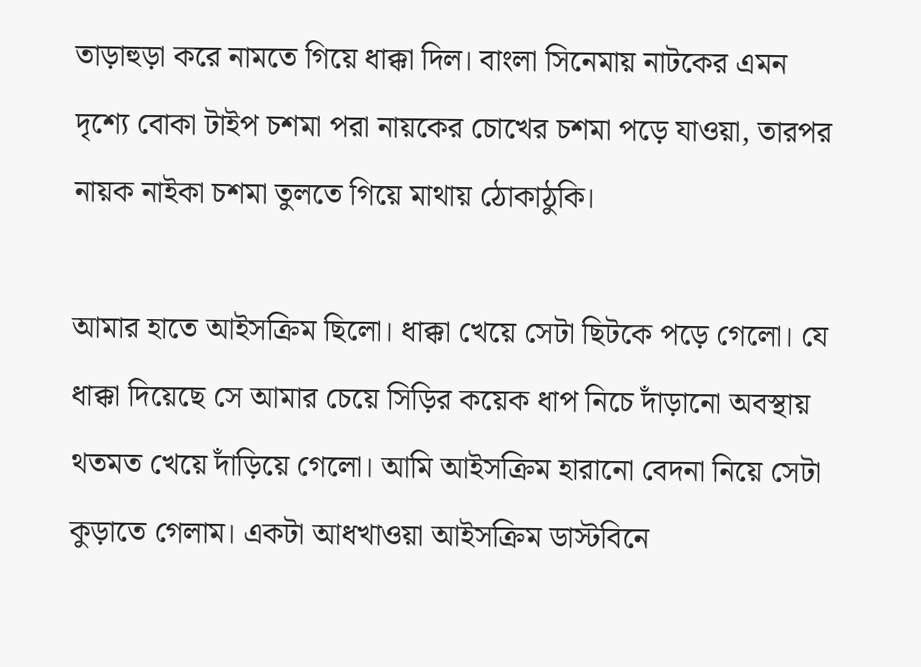তাড়াহুড়া করে নামতে গিয়ে ধাক্কা দিল। বাংলা সিনেমায় নাটকের এমন দৃশ্যে বোকা টাইপ চশমা পরা নায়কের চোখের চশমা পড়ে যাওয়া, তারপর  নায়ক নাইকা চশমা তুলতে গিয়ে মাথায় ঠোকাঠুকি।

আমার হাতে আইসক্রিম ছিলো। ধাক্কা খেয়ে সেটা ছিটকে পড়ে গেলো। যে ধাক্কা দিয়েছে সে আমার চেয়ে সিড়ির কয়েক ধাপ নিচে দাঁড়ানো অবস্থায় থতমত খেয়ে দাঁড়িয়ে গেলো। আমি আইসক্রিম হারানো বেদনা নিয়ে সেটা কুড়াতে গেলাম। একটা আধখাওয়া আইসক্রিম ডাস্টবিনে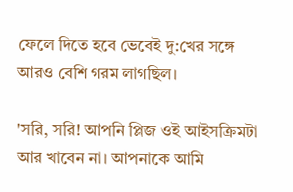ফেলে দিতে হবে ভেবেই দু:খের সঙ্গে আরও বেশি গরম লাগছিল।

'সরি, সরি! আপনি প্লিজ ওই আইসক্রিমটা আর খাবেন না। আপনাকে আমি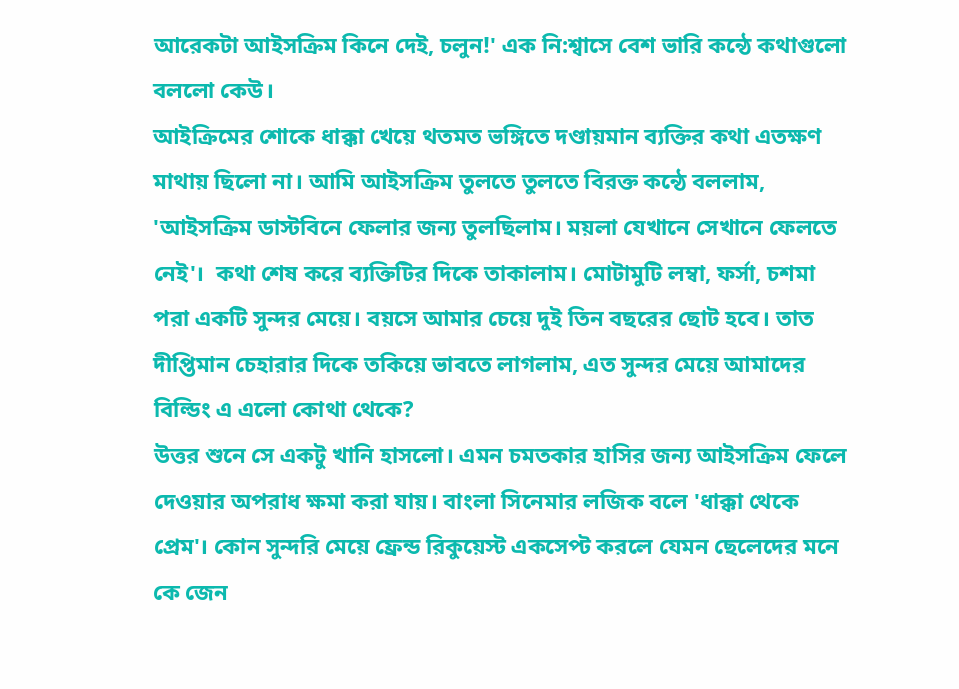আরেকটা আইসক্রিম কিনে দেই, চলুন!' এক নি:শ্বাসে বেশ ভারি কন্ঠে কথাগুলো বললো কেউ।
আইক্রিমের শোকে ধাক্কা খেয়ে থতমত ভঙ্গিতে দণ্ডায়মান ব্যক্তির কথা এতক্ষণ মাথায় ছিলো না। আমি আইসক্রিম তুলতে তুলতে বিরক্ত কন্ঠে বললাম, 'আইসক্রিম ডাস্টবিনে ফেলার জন্য তুলছিলাম। ময়লা যেখানে সেখানে ফেলতে নেই'।  কথা শেষ করে ব্যক্তিটির দিকে তাকালাম। মোটামুটি লম্বা, ফর্সা, চশমা পরা একটি সুন্দর মেয়ে। বয়সে আমার চেয়ে দুই তিন বছরের ছোট হবে। তাত দীপ্তিমান চেহারার দিকে তকিয়ে ভাবতে লাগলাম, এত সুন্দর মেয়ে আমাদের বিল্ডিং এ এলো কোথা থেকে?
উত্তর শুনে সে একটু খানি হাসলো। এমন চমতকার হাসির জন্য আইসক্রিম ফেলে দেওয়ার অপরাধ ক্ষমা করা যায়। বাংলা সিনেমার লজিক বলে 'ধাক্কা থেকে প্রেম'। কোন সুন্দরি মেয়ে ফ্রেন্ড রিকুয়েস্ট একসেপ্ট করলে যেমন ছেলেদের মনে কে জেন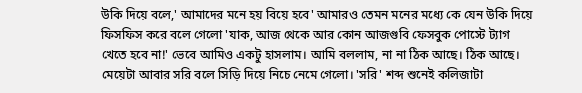উকি দিয়ে বলে,' আমাদের মনে হয় বিয়ে হবে' আমারও তেমন মনের মধ্যে কে যেন উকি দিয়ে ফিসফিস করে বলে গেলো 'যাক, আজ থেকে আর কোন আজগুবি ফেসবুক পোস্টে ট্যাগ খেতে হবে না!' ভেবে আমিও একটু হাসলাম। আমি বললাম, না না ঠিক আছে। ঠিক আছে। মেয়েটা আবার সরি বলে সিড়ি দিয়ে নিচে নেমে গেলো। 'সরি' শব্দ শুনেই কলিজাটা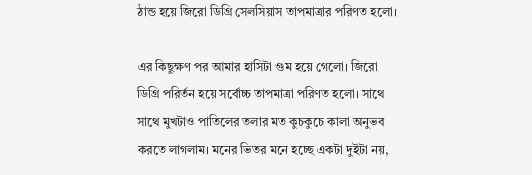ঠান্ড হয়ে জিরো ডিগ্রি সেলসিয়াস তাপমাত্রার পরিণত হলো।

এর কিছুক্ষণ পর আমার হাসিটা গুম হয়ে গেলো। জিরো ডিগ্রি পরির্তন হয়ে সর্বোচ্চ তাপমাত্রা পরিণত হলো। সাথে সাথে মুখটাও পাতিলের তলার মত কুচকুচে কালা অনুভব করতে লাগলাম। মনের ভিতর মনে হচ্ছে একটা দুইটা নয়,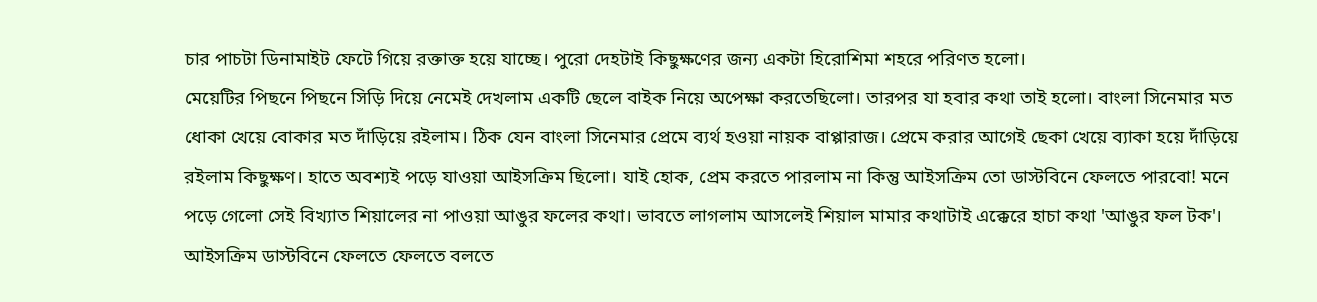চার পাচটা ডিনামাইট ফেটে গিয়ে রক্তাক্ত হয়ে যাচ্ছে। পুরো দেহটাই কিছুক্ষণের জন্য একটা হিরোশিমা শহরে পরিণত হলো।
মেয়েটির পিছনে পিছনে সিড়ি দিয়ে নেমেই দেখলাম একটি ছেলে বাইক নিয়ে অপেক্ষা করতেছিলো। তারপর যা হবার কথা তাই হলো। বাংলা সিনেমার মত ধোকা খেয়ে বোকার মত দাঁড়িয়ে রইলাম। ঠিক যেন বাংলা সিনেমার প্রেমে ব্যর্থ হওয়া নায়ক বাপ্পারাজ। প্রেমে করার আগেই ছেকা খেয়ে ব্যাকা হয়ে দাঁড়িয়ে রইলাম কিছুক্ষণ। হাতে অবশ্যই পড়ে যাওয়া আইসক্রিম ছিলো। যাই হোক, প্রেম করতে পারলাম না কিন্তু আইসক্রিম তো ডাস্টবিনে ফেলতে পারবো! মনে পড়ে গেলো সেই বিখ্যাত শিয়ালের না পাওয়া আঙুর ফলের কথা। ভাবতে লাগলাম আসলেই শিয়াল মামার কথাটাই এক্কেরে হাচা কথা 'আঙুর ফল টক'।  আইসক্রিম ডাস্টবিনে ফেলতে ফেলতে বলতে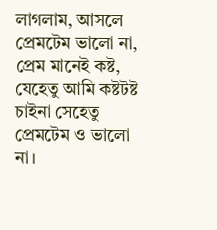লাগলাম, আসলে প্রেমটেম ভালো না, প্রেম মানেই কষ্ট, যেহেতু আমি কষ্টটষ্ট চাইনা সেহেতু প্রেমটেম ও ভালো না।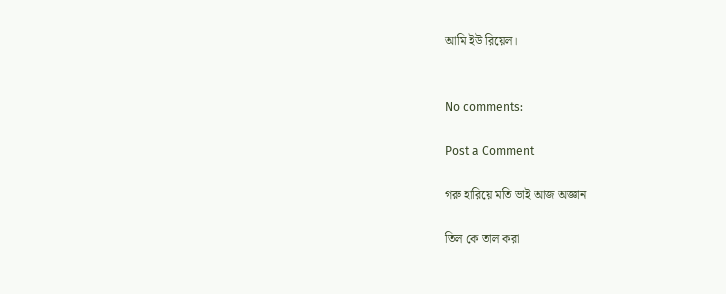আমি ইউ রিয়েল।


No comments:

Post a Comment

গরু হারিয়ে মতি ভাই আজ অজ্ঞান

তিল কে তাল করা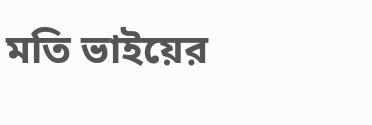মতি ভাইয়ের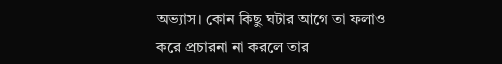অভ্যাস। কোন কিছু ঘটার আগে তা ফলাও করে প্রচারনা না করলে তার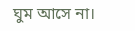ঘুম আসে না।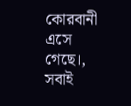কোরবানী এসে গেছে।, সবাই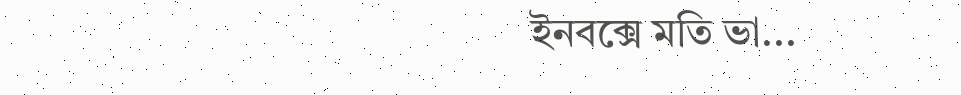ইনবক্সে মতি ভা...